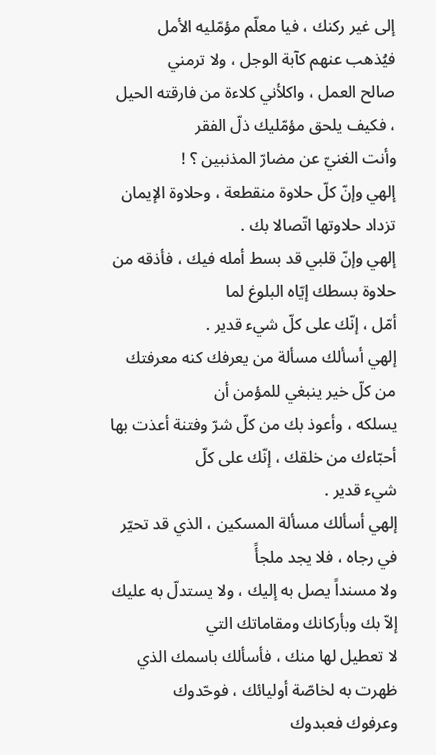إلى غير ركنك ، فيا معلّم مؤمّليه الأمل فيُذهب عنهم كآبة الوجل ، ولا ترمني
صالح العمل ، واكلأني كلاءة من فارقته الحيل ، فكيف يلحق مؤمّليك ذلّ الفقر
وأنت الغنيّ عن مضارّ المذنبين ؟ !
إلهي وإنّ كلّ حلاوة منقطعة ، وحلاوة الإيمان تزداد حلاوتها اتّصالا بك .
إلهي وإنّ قلبي قد بسط أمله فيك ، فأذقه من حلاوة بسطك إيّاه البلوغ لما
أمّل ، إنّك على كلّ شيء قدير .
إلهي أسألك مسألة من يعرفك كنه معرفتك من كلّ خير ينبغي للمؤمن أن
يسلكه ، وأعوذ بك من كلّ شرّ وفتنة أعذت بها أحبّاءك من خلقك ، إنّك على كلّ
شيء قدير .
إلهي أسألك مسألة المسكين ، الذي قد تحيّر في رجاه ، فلا يجد ملجأً
ولا مسنداً يصل به إليك ، ولا يستدلّ به عليك إلاّ بك وبأركانك ومقاماتك التي
لا تعطيل لها منك ، فأسألك باسمك الذي ظهرت به لخاصّة أوليائك ، فوحّدوك
وعرفوك فعبدوك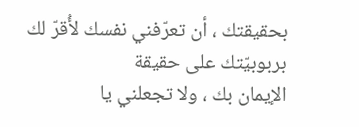بحقيقتك ، أن تعرّفني نفسك لأُقرّ لك بربوبيّتك على حقيقة
الإيمان بك ، ولا تجعلني يا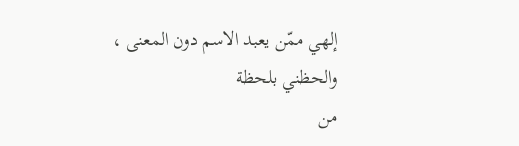إلهي ممّن يعبد الاسم دون المعنى ، والحظني بلحظة
من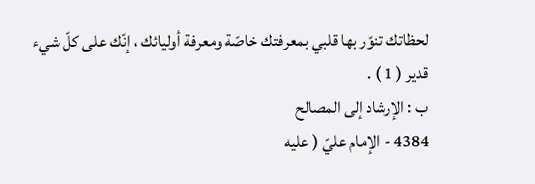لحظاتك تنوّر بها قلبي بمعرفتك خاصّة ومعرفة أوليائك ، إنّك على كلّ شيء
قدير ( 1 ) .
ب : الإرشاد إلى المصالح
4384 - الإمام عليّ ( عليه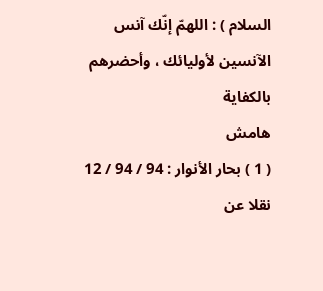السلام ) : اللهمّ إنّك آنس الآنسين لأوليائك ، وأحضرهم بالكفاية
هامش
( 1 ) بحار الأنوار : 94 / 94 / 12 نقلا عن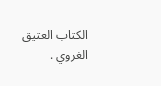الكتاب العتيق الغروي .